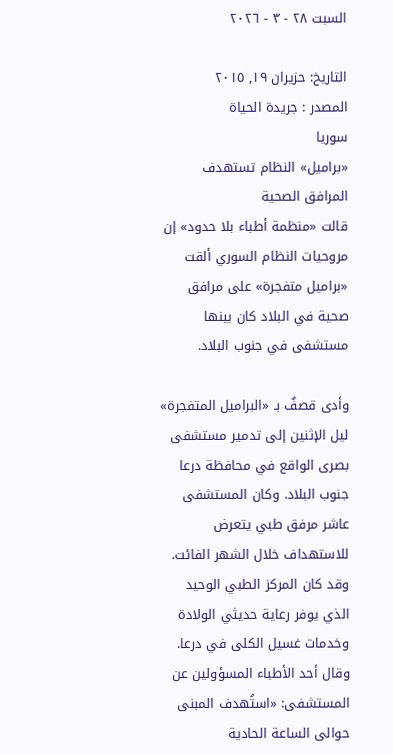السبت ٢٨ - ٣ - ٢٠٢٦

التاريخ: حزيران ١٩, ٢٠١٥
المصدر : جريدة الحياة
سوريا
«براميل» النظام تستهدف المرافق الصحية
قالت «منظمة أطباء بلا حدود» إن مروحيات النظام السوري ألقت «براميل متفجرة» على مرافق صحية في البلاد كان بينها مستشفى في جنوب البلاد.

وأدى قصفٌ بـ «البراميل المتفجرة» ليل الإثنين إلى تدمير مستشفى بصرى الواقع في محافظة درعا جنوب البلاد. وكان المستشفى عاشر مرفق طبي يتعرض للاستهداف خلال الشهر الفائت. وقد كان المركز الطبي الوحيد الذي يوفر رعاية حديثي الولادة وخدمات غسيل الكلى في درعا. وقال أحد الأطباء المسؤولين عن المستشفى: «استُهدف المبنى حوالى الساعة الحادية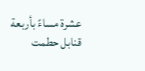عشرة مساءً بأربعة قنابل حطمت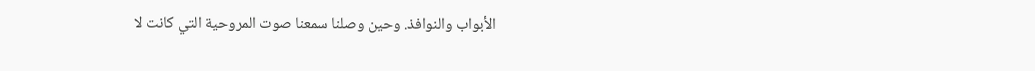الأبواب والنوافذ. وحين وصلنا سمعنا صوت المروحية التي كانت لا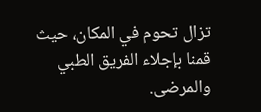تزال تحوم في المكان، حيث قمنا بإجلاء الفريق الطبي والمرضى.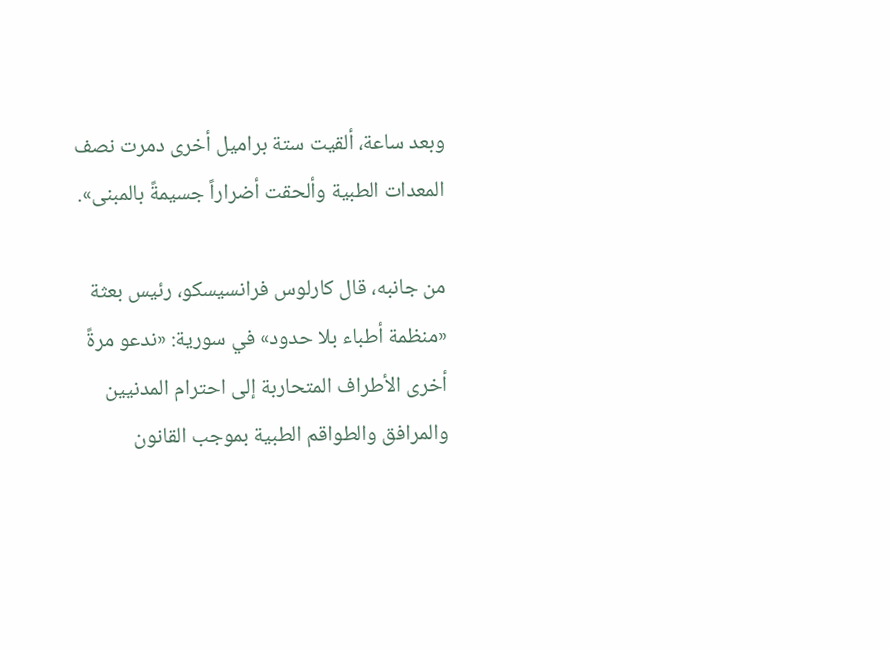وبعد ساعة، ألقيت ستة براميل أخرى دمرت نصف المعدات الطبية وألحقت أضراراً جسيمةً بالمبنى».

من جانبه، قال كارلوس فرانسيسكو، رئيس بعثة «منظمة أطباء بلا حدود» في سورية: «ندعو مرةً أخرى الأطراف المتحاربة إلى احترام المدنيين والمرافق والطواقم الطبية بموجب القانون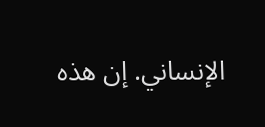الإنساني. إن هذه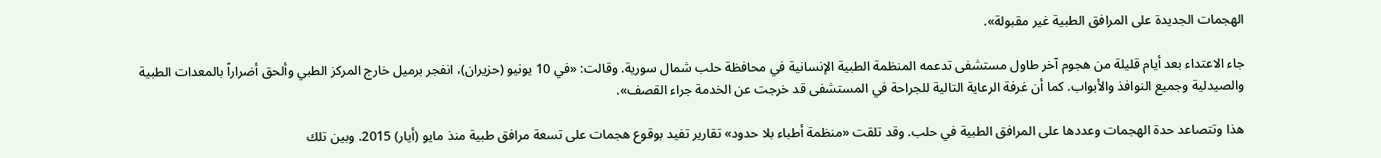الهجمات الجديدة على المرافق الطبية غير مقبولة».

جاء الاعتداء بعد أيام قليلة من هجوم آخر طاول مستشفى تدعمه المنظمة الطبية الإنسانية في محافظة حلب شمال سورية. وقالت: «في 10 يونيو (حزيران)، انفجر برميل خارج المركز الطبي وألحق أضراراً بالمعدات الطبية والصيدلية وجميع النوافذ والأبواب. كما أن غرفة الرعاية التالية للجراحة في المستشفى قد خرجت عن الخدمة جراء القصف».

هذا وتتصاعد حدة الهجمات وعددها على المرافق الطبية في حلب. وقد تلقت «منظمة أطباء بلا حدود» تقارير تفيد بوقوع هجمات على تسعة مرافق طبية منذ مايو (أيار) 2015. وبين تلك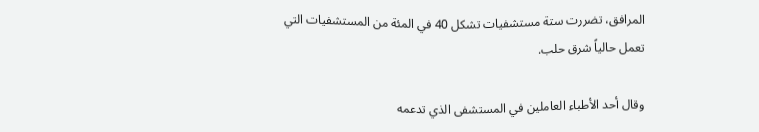المرافق، تضررت ستة مستشفيات تشكل 40 في المئة من المستشفيات التي تعمل حالياً شرق حلب.

وقال أحد الأطباء العاملين في المستشفى الذي تدعمه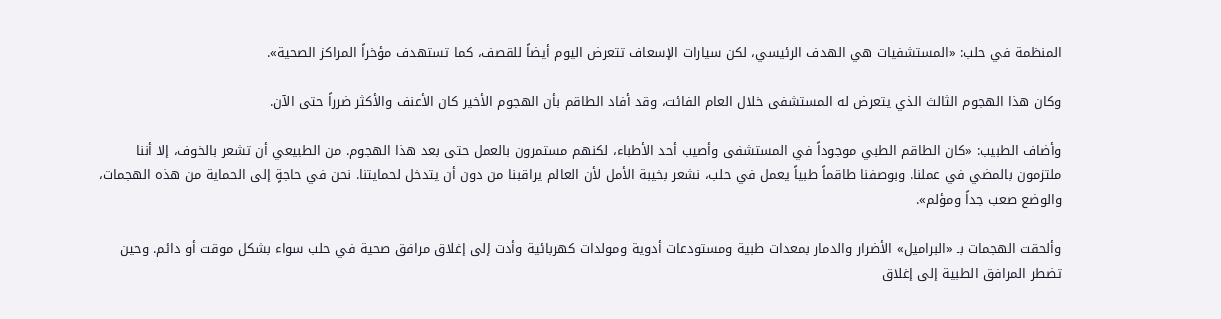المنظمة في حلب: «المستشفيات هي الهدف الرئيسي، لكن سيارات الإسعاف تتعرض اليوم أيضاً للقصف، كما تستهدف مؤخراً المراكز الصحية».

وكان هذا الهجوم الثالث الذي يتعرض له المستشفى خلال العام الفائت، وقد أفاد الطاقم بأن الهجوم الأخير كان الأعنف والأكثر ضرراً حتى الآن.

وأضاف الطبيب: «كان الطاقم الطبي موجوداً في المستشفى وأصيب أحد الأطباء، لكنهم مستمرون بالعمل حتى بعد هذا الهجوم. من الطبيعي أن تشعر بالخوف، إلا أننا ملتزمون بالمضي في عملنا. وبوصفنا طاقماً طبياً يعمل في حلب، نشعر بخيبة الأمل لأن العالم يراقبنا من دون أن يتدخل لحمايتنا. نحن في حاجةٍ إلى الحماية من هذه الهجمات، والوضع صعب جداً ومؤلم».

وألحقت الهجمات بـ «البراميل» الأضرار والدمار بمعدات طبية ومستودعات أدوية ومولدات كهربائية وأدت إلى إغلاق مرافق صحية في حلب سواء بشكل موقت أو دائم. وحين تضطر المرافق الطبية إلى إغلاق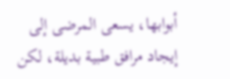أبوابها، يسعى المرضى إلى إيجاد مرافق طبية بديلة، لكن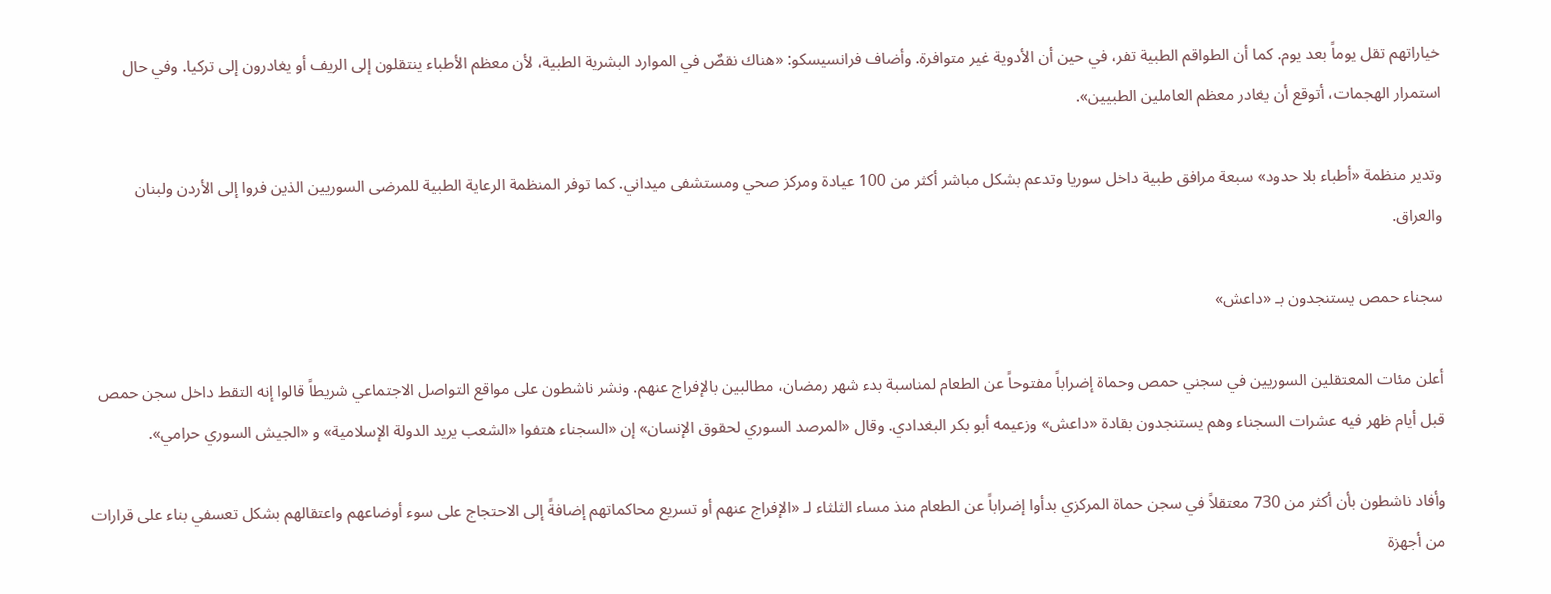خياراتهم تقل يوماً بعد يوم. كما أن الطواقم الطبية تفر، في حين أن الأدوية غير متوافرة. وأضاف فرانسيسكو: «هناك نقصٌ في الموارد البشرية الطبية، لأن معظم الأطباء ينتقلون إلى الريف أو يغادرون إلى تركيا. وفي حال استمرار الهجمات، أتوقع أن يغادر معظم العاملين الطبيين».

وتدير منظمة «أطباء بلا حدود» سبعة مرافق طبية داخل سوريا وتدعم بشكل مباشر أكثر من 100 عيادة ومركز صحي ومستشفى ميداني. كما توفر المنظمة الرعاية الطبية للمرضى السوريين الذين فروا إلى الأردن ولبنان والعراق.

سجناء حمص يستنجدون بـ «داعش»

أعلن مئات المعتقلين السوريين في سجني حمص وحماة إضراباً مفتوحاً عن الطعام لمناسبة بدء شهر رمضان، مطالبين بالإفراج عنهم. ونشر ناشطون على مواقع التواصل الاجتماعي شريطاً قالوا إنه التقط داخل سجن حمص قبل أيام ظهر فيه عشرات السجناء وهم يستنجدون بقادة «داعش» وزعيمه أبو بكر البغدادي. وقال «المرصد السوري لحقوق الإنسان» إن «السجناء هتفوا «الشعب يريد الدولة الإسلامية» و «الجيش السوري حرامي».

وأفاد ناشطون بأن أكثر من 730 معتقلاً في سجن حماة المركزي بدأوا إضراباً عن الطعام منذ مساء الثلثاء لـ «الإفراج عنهم أو تسريع محاكماتهم إضافةً إلى الاحتجاج على سوء أوضاعهم واعتقالهم بشكل تعسفي بناء على قرارات من أجهزة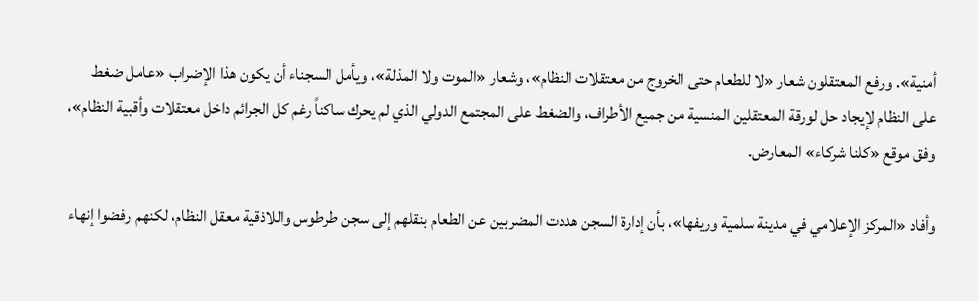أمنية». ورفع المعتقلون شعار «لا للطعام حتى الخروج من معتقلات النظام»، وشعار «الموت ولا المذلة»، ويأمل السجناء أن يكون هذا الإضراب «عامل ضغط على النظام لإيجاد حل لورقة المعتقلين المنسية من جميع الأطراف، والضغط على المجتمع الدولي الذي لم يحرك ساكناً رغم كل الجرائم داخل معتقلات وأقبية النظام»، وفق موقع «كلنا شركاء» المعارض.

وأفاد «المركز الإعلامي في مدينة سلمية وريفها»، بأن إدارة السجن هددت المضربين عن الطعام بنقلهم إلى سجن طرطوس واللاذقية معقل النظام، لكنهم رفضوا إنهاء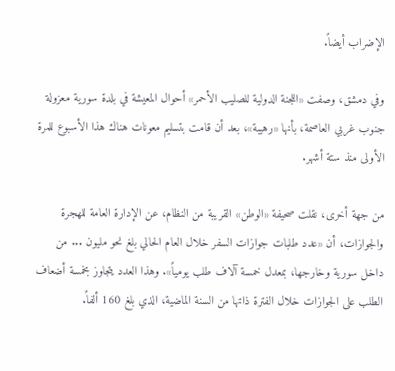الإضراب أيضاً.

وفي دمشق، وصفت «اللجنة الدولية للصليب الأحمر» أحوال المعيشة في بلدة سورية معزولة جنوب غربي العاصمة، بأنها «رهيبة»، بعد أن قامت بتسليم معونات هناك هذا الأسبوع للمرة الأولى منذ ستة أشهر.

من جهة أخرى، نقلت صحيفة «الوطن» القريبة من النظام، عن الإدارة العامة للهجرة والجوازات، أن «عدد طلبات جوازات السفر خلال العام الحالي بلغ نحو مليون ... من داخل سورية وخارجها، بمعدل خمسة آلاف طلب يومياً». وهذا العدد يتجاوز بخمسة أضعاف الطلب على الجوازات خلال الفترة ذاتها من السنة الماضية، الذي بلغ 160 ألفاً.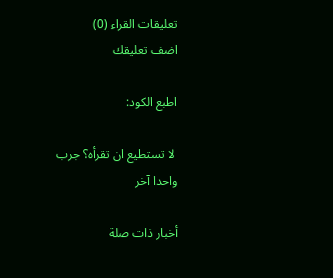تعليقات القراء (0)
اضف تعليقك

اطبع الكود:

 لا تستطيع ان تقرأه؟ جرب واحدا آخر

أخبار ذات صلة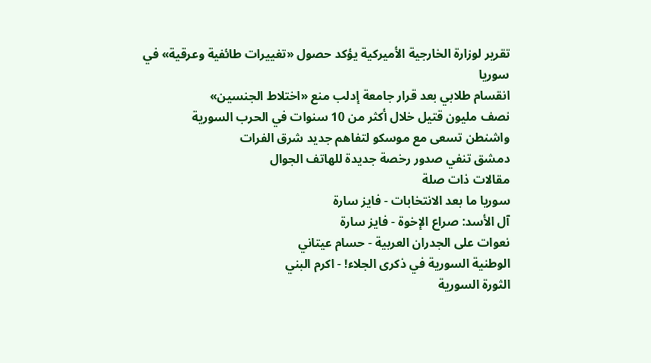تقرير لوزارة الخارجية الأميركية يؤكد حصول «تغييرات طائفية وعرقية» في سوريا
انقسام طلابي بعد قرار جامعة إدلب منع «اختلاط الجنسين»
نصف مليون قتيل خلال أكثر من 10 سنوات في الحرب السورية
واشنطن تسعى مع موسكو لتفاهم جديد شرق الفرات
دمشق تنفي صدور رخصة جديدة للهاتف الجوال
مقالات ذات صلة
سوريا ما بعد الانتخابات - فايز سارة
آل الأسد: صراع الإخوة - فايز سارة
نعوات على الجدران العربية - حسام عيتاني
الوطنية السورية في ذكرى الجلاء! - اكرم البني
الثورة السورية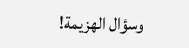وسؤال الهزيمة!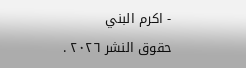- اكرم البني
حقوق النشر ٢٠٢٦ .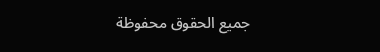جميع الحقوق محفوظة